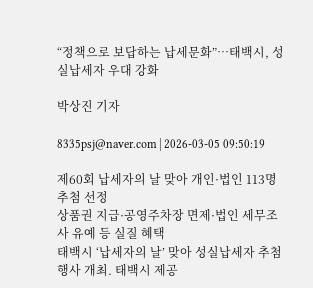“정책으로 보답하는 납세문화”…태백시, 성실납세자 우대 강화

박상진 기자

8335psj@naver.com | 2026-03-05 09:50:19

제60회 납세자의 날 맞아 개인·법인 113명 추첨 선정
상품권 지급·공영주차장 면제·법인 세무조사 유예 등 실질 혜택
태백시 ‘납세자의 날’ 맞아 성실납세자 추첨 행사 개최. 태백시 제공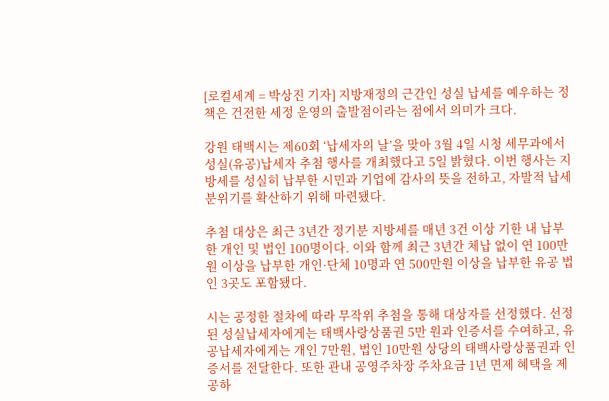[로컬세계 = 박상진 기자] 지방재정의 근간인 성실 납세를 예우하는 정책은 건전한 세정 운영의 출발점이라는 점에서 의미가 크다.

강원 태백시는 제60회 ‘납세자의 날’을 맞아 3월 4일 시청 세무과에서 성실(유공)납세자 추첨 행사를 개최했다고 5일 밝혔다. 이번 행사는 지방세를 성실히 납부한 시민과 기업에 감사의 뜻을 전하고, 자발적 납세 분위기를 확산하기 위해 마련됐다.

추첨 대상은 최근 3년간 정기분 지방세를 매년 3건 이상 기한 내 납부한 개인 및 법인 100명이다. 이와 함께 최근 3년간 체납 없이 연 100만원 이상을 납부한 개인·단체 10명과 연 500만원 이상을 납부한 유공 법인 3곳도 포함됐다.

시는 공정한 절차에 따라 무작위 추첨을 통해 대상자를 선정했다. 선정된 성실납세자에게는 태백사랑상품권 5만 원과 인증서를 수여하고, 유공납세자에게는 개인 7만원, 법인 10만원 상당의 태백사랑상품권과 인증서를 전달한다. 또한 관내 공영주차장 주차요금 1년 면제 혜택을 제공하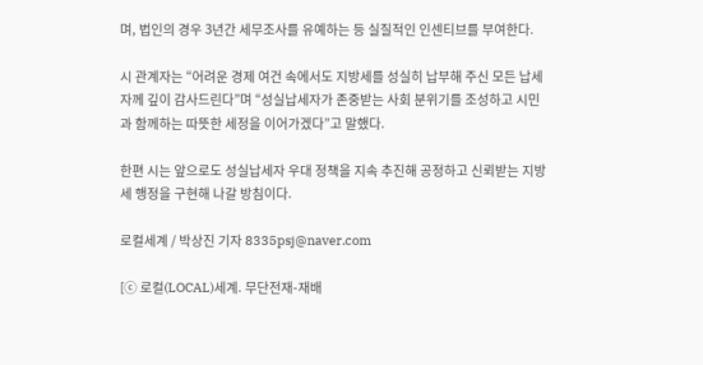며, 법인의 경우 3년간 세무조사를 유예하는 등 실질적인 인센티브를 부여한다.

시 관계자는 “어려운 경제 여건 속에서도 지방세를 성실히 납부해 주신 모든 납세자께 깊이 감사드린다”며 “성실납세자가 존중받는 사회 분위기를 조성하고 시민과 함께하는 따뜻한 세정을 이어가겠다”고 말했다.

한편 시는 앞으로도 성실납세자 우대 정책을 지속 추진해 공정하고 신뢰받는 지방세 행정을 구현해 나갈 방침이다.

로컬세계 / 박상진 기자 8335psj@naver.com

[ⓒ 로컬(LOCAL)세계. 무단전재-재배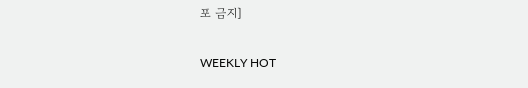포 금지]

WEEKLY HOT